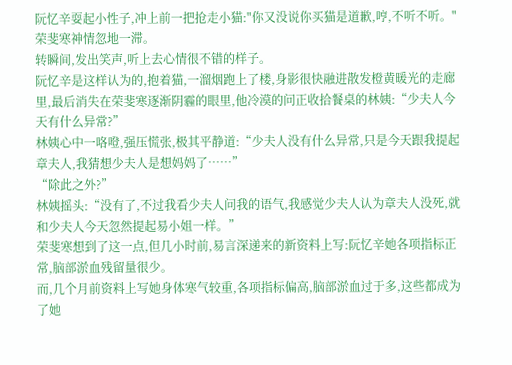阮忆辛耍起小性子,冲上前一把抢走小猫:"你又没说你买猫是道歉,哼,不听不听。"
荣斐寒神情忽地一滞。
转瞬间,发出笑声,听上去心情很不错的样子。
阮忆辛是这样认为的,抱着猫,一溜烟跑上了楼,身影很快融进散发橙黄暖光的走廊里,最后消失在荣斐寒逐渐阴霾的眼里,他冷漠的问正收拾餐桌的林姨:“少夫人今天有什么异常?”
林姨心中一咯噔,强压慌张,极其平静道:“少夫人没有什么异常,只是今天跟我提起章夫人,我猜想少夫人是想妈妈了……”
“除此之外?”
林姨摇头:“没有了,不过我看少夫人问我的语气,我感觉少夫人认为章夫人没死,就和少夫人今天忽然提起易小姐一样。”
荣斐寒想到了这一点,但几小时前,易言深递来的新资料上写:阮忆辛她各项指标正常,脑部淤血残留量很少。
而,几个月前资料上写她身体寒气较重,各项指标偏高,脑部淤血过于多,这些都成为了她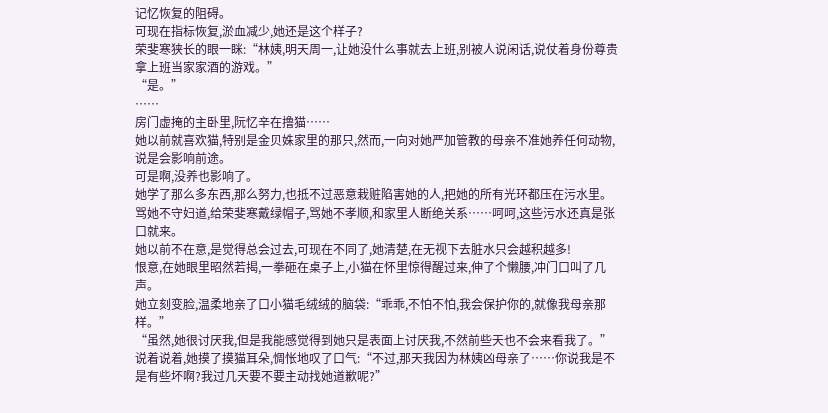记忆恢复的阻碍。
可现在指标恢复,淤血减少,她还是这个样子?
荣斐寒狭长的眼一眯:“林姨,明天周一,让她没什么事就去上班,别被人说闲话,说仗着身份尊贵拿上班当家家酒的游戏。”
“是。”
……
房门虚掩的主卧里,阮忆辛在撸猫……
她以前就喜欢猫,特别是金贝姝家里的那只,然而,一向对她严加管教的母亲不准她养任何动物,说是会影响前途。
可是啊,没养也影响了。
她学了那么多东西,那么努力,也抵不过恶意栽赃陷害她的人,把她的所有光环都压在污水里。
骂她不守妇道,给荣斐寒戴绿帽子,骂她不孝顺,和家里人断绝关系……呵呵,这些污水还真是张口就来。
她以前不在意,是觉得总会过去,可现在不同了,她清楚,在无视下去脏水只会越积越多!
恨意,在她眼里昭然若揭,一拳砸在桌子上,小猫在怀里惊得醒过来,伸了个懒腰,冲门口叫了几声。
她立刻变脸,温柔地亲了口小猫毛绒绒的脑袋:“乖乖,不怕不怕,我会保护你的,就像我母亲那样。”
“虽然,她很讨厌我,但是我能感觉得到她只是表面上讨厌我,不然前些天也不会来看我了。”
说着说着,她摸了摸猫耳朵,惆怅地叹了口气:“不过,那天我因为林姨凶母亲了……你说我是不是有些坏啊?我过几天要不要主动找她道歉呢?”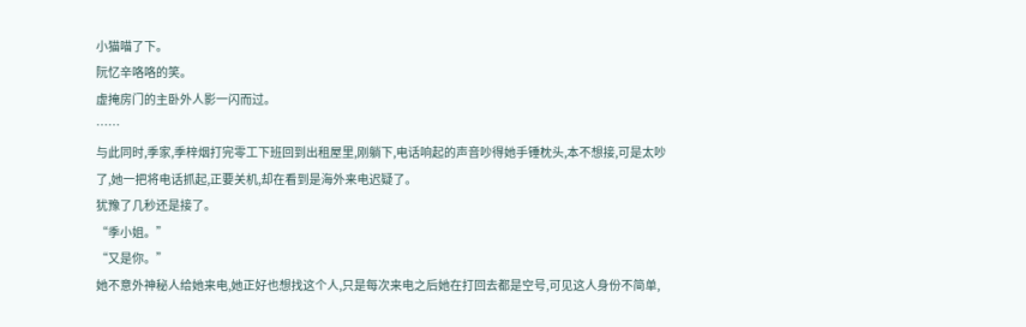小猫喵了下。
阮忆辛咯咯的笑。
虚掩房门的主卧外人影一闪而过。
……
与此同时,季家,季梓烟打完零工下班回到出租屋里,刚躺下,电话响起的声音吵得她手锤枕头,本不想接,可是太吵了,她一把将电话抓起,正要关机,却在看到是海外来电迟疑了。
犹豫了几秒还是接了。
“季小姐。”
“又是你。”
她不意外神秘人给她来电,她正好也想找这个人,只是每次来电之后她在打回去都是空号,可见这人身份不简单,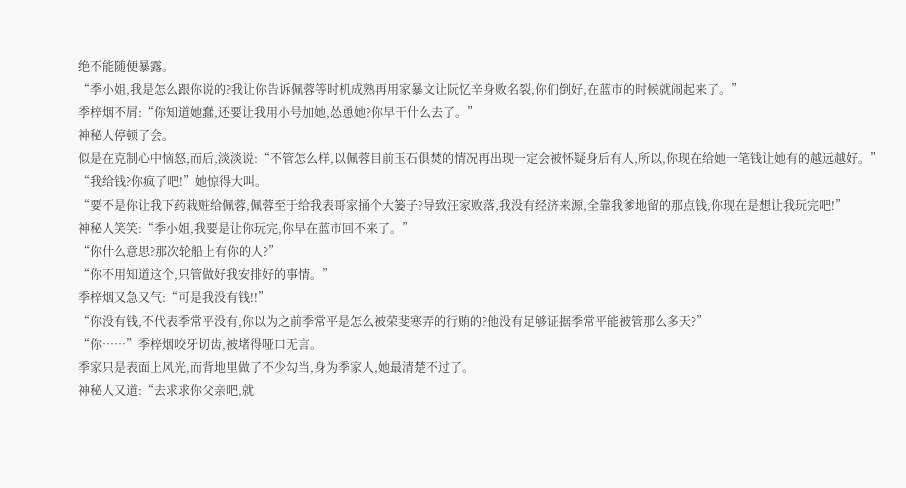绝不能随便暴露。
“季小姐,我是怎么跟你说的?我让你告诉佩蓉等时机成熟再用家暴文让阮忆辛身败名裂,你们倒好,在蓝市的时候就闹起来了。”
季梓烟不屑:“你知道她蠢,还要让我用小号加她,怂恿她?你早干什么去了。”
神秘人停顿了会。
似是在克制心中恼怒,而后,淡淡说:“不管怎么样,以佩蓉目前玉石俱焚的情况再出现一定会被怀疑身后有人,所以,你现在给她一笔钱让她有的越远越好。”
“我给钱?你疯了吧!”她惊得大叫。
“要不是你让我下药栽赃给佩蓉,佩蓉至于给我表哥家捅个大篓子?导致汪家败落,我没有经济来源,全靠我爹地留的那点钱,你现在是想让我玩完吧!”
神秘人笑笑:“季小姐,我要是让你玩完,你早在蓝市回不来了。”
“你什么意思?那次轮船上有你的人?”
“你不用知道这个,只管做好我安排好的事情。”
季梓烟又急又气:“可是我没有钱!!”
“你没有钱,不代表季常平没有,你以为之前季常平是怎么被荣斐寒弄的行贿的?他没有足够证据季常平能被管那么多天?”
“你……”季梓烟咬牙切齿,被堵得哑口无言。
季家只是表面上风光,而背地里做了不少勾当,身为季家人,她最清楚不过了。
神秘人又道:“去求求你父亲吧,就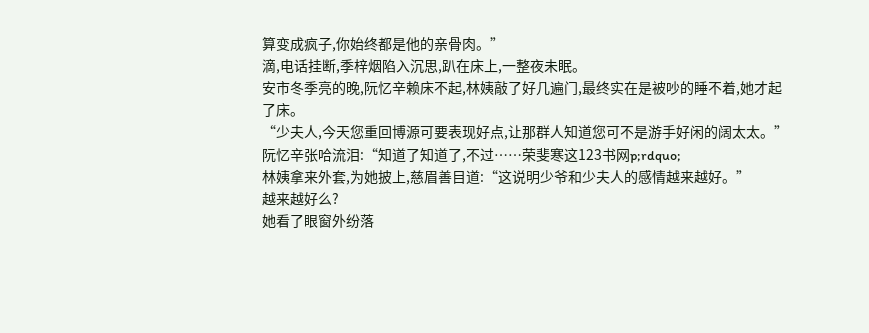算变成疯子,你始终都是他的亲骨肉。”
滴,电话挂断,季梓烟陷入沉思,趴在床上,一整夜未眠。
安市冬季亮的晚,阮忆辛赖床不起,林姨敲了好几遍门,最终实在是被吵的睡不着,她才起了床。
“少夫人,今天您重回博源可要表现好点,让那群人知道您可不是游手好闲的阔太太。”
阮忆辛张哈流泪:“知道了知道了,不过……荣斐寒这123书网p;rdquo;
林姨拿来外套,为她披上,慈眉善目道:“这说明少爷和少夫人的感情越来越好。”
越来越好么?
她看了眼窗外纷落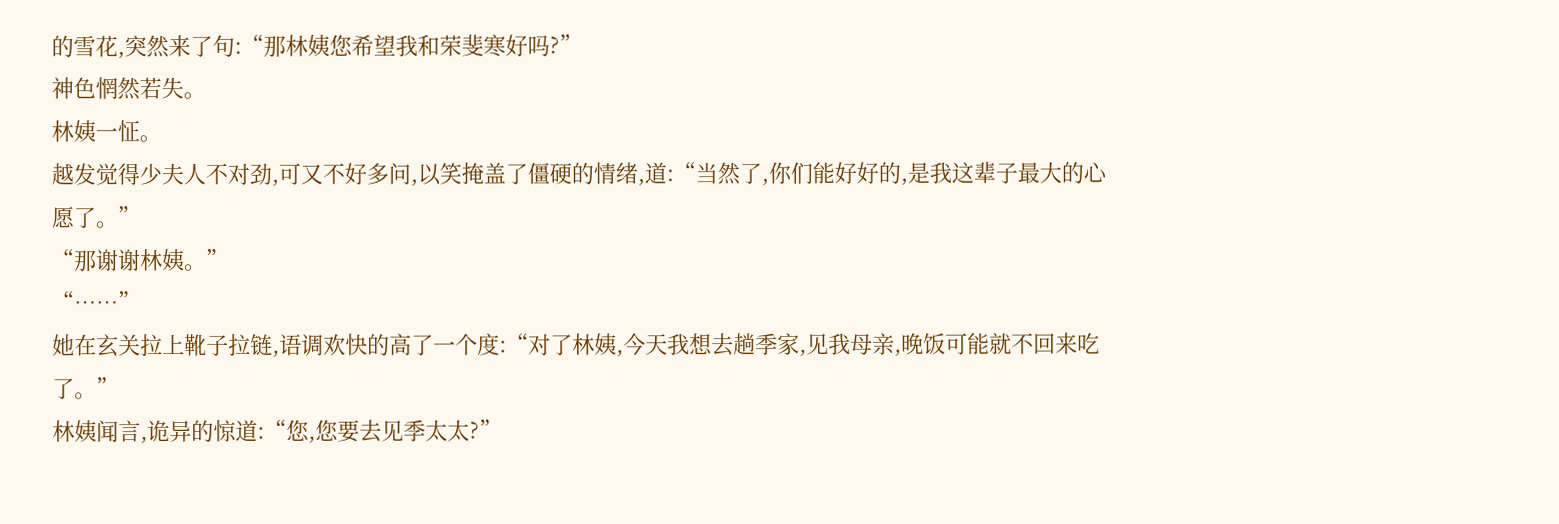的雪花,突然来了句:“那林姨您希望我和荣斐寒好吗?”
神色惘然若失。
林姨一怔。
越发觉得少夫人不对劲,可又不好多问,以笑掩盖了僵硬的情绪,道:“当然了,你们能好好的,是我这辈子最大的心愿了。”
“那谢谢林姨。”
“……”
她在玄关拉上靴子拉链,语调欢快的高了一个度:“对了林姨,今天我想去趟季家,见我母亲,晚饭可能就不回来吃了。”
林姨闻言,诡异的惊道:“您,您要去见季太太?”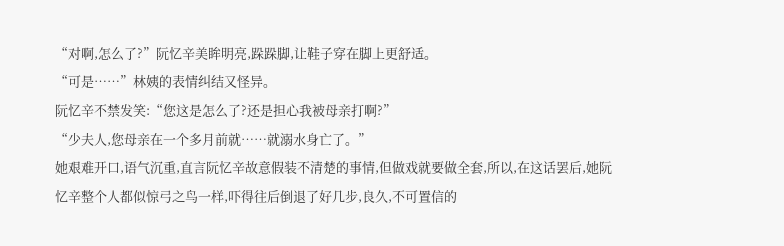“对啊,怎么了?”阮忆辛美眸明亮,跺跺脚,让鞋子穿在脚上更舒适。
“可是……”林姨的表情纠结又怪异。
阮忆辛不禁发笑:“您这是怎么了?还是担心我被母亲打啊?”
“少夫人,您母亲在一个多月前就……就溺水身亡了。”
她艰难开口,语气沉重,直言阮忆辛故意假装不清楚的事情,但做戏就要做全套,所以,在这话罢后,她阮忆辛整个人都似惊弓之鸟一样,吓得往后倒退了好几步,良久,不可置信的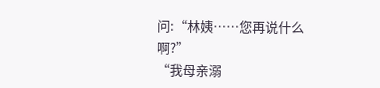问:“林姨……您再说什么啊?”
“我母亲溺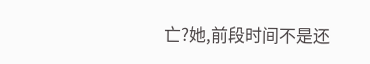亡?她,前段时间不是还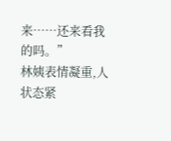来……还来看我的吗。”
林姨表情凝重,人状态紧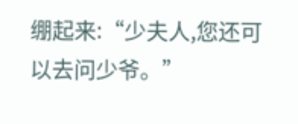绷起来:“少夫人,您还可以去问少爷。”